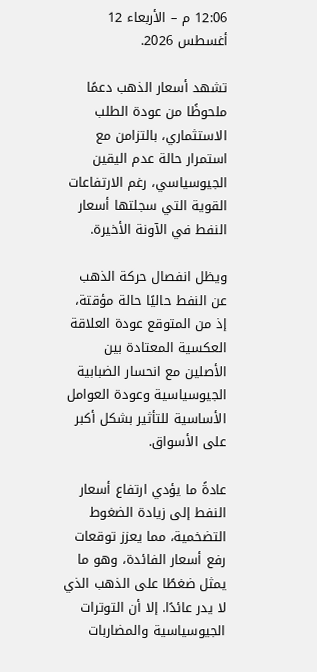12:06 م – الأربعاء 12 أغسطس 2026.

تشهد أسعار الذهب دعمًا ملحوظًا من عودة الطلب الاستثماري، بالتزامن مع استمرار حالة عدم اليقين الجيوسياسي، رغم الارتفاعات القوية التي سجلتها أسعار النفط في الآونة الأخيرة.

ويظل انفصال حركة الذهب عن النفط حاليًا حالة مؤقتة، إذ من المتوقع عودة العلاقة العكسية المعتادة بين الأصلين مع انحسار الضبابية الجيوسياسية وعودة العوامل الأساسية للتأثير بشكل أكبر على الأسواق.

عادةً ما يؤدي ارتفاع أسعار النفط إلى زيادة الضغوط التضخمية، مما يعزز توقعات رفع أسعار الفائدة، وهو ما يمثل ضغطًا على الذهب الذي لا يدر عائدًا. إلا أن التوترات الجيوسياسية والمضاربات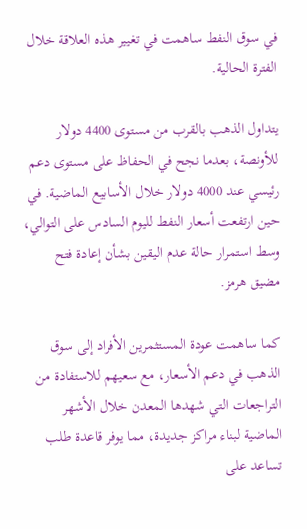في سوق النفط ساهمت في تغيير هذه العلاقة خلال الفترة الحالية.

يتداول الذهب بالقرب من مستوى 4400 دولار للأونصة، بعدما نجح في الحفاظ على مستوى دعم رئيسي عند 4000 دولار خلال الأسابيع الماضية. في حين ارتفعت أسعار النفط لليوم السادس على التوالي، وسط استمرار حالة عدم اليقين بشأن إعادة فتح مضيق هرمز.

كما ساهمت عودة المستثمرين الأفراد إلى سوق الذهب في دعم الأسعار، مع سعيهم للاستفادة من التراجعات التي شهدها المعدن خلال الأشهر الماضية لبناء مراكز جديدة، مما يوفر قاعدة طلب تساعد على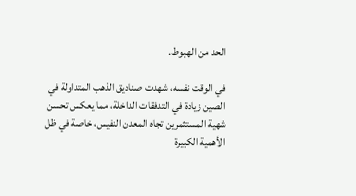الحد من الهبوط.

في الوقت نفسه، شهدت صناديق الذهب المتداولة في الصين زيادة في التدفقات الداخلة، مما يعكس تحسن شهية المستثمرين تجاه المعدن النفيس، خاصة في ظل الأهمية الكبيرة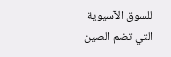للسوق الآسيوية التي تضم الصين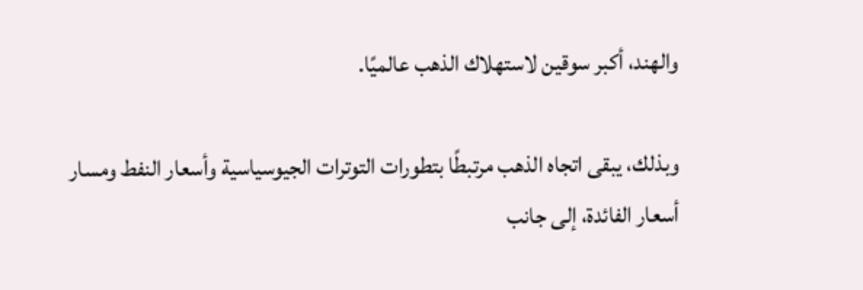والهند، أكبر سوقين لاستهلاك الذهب عالميًا.

وبذلك، يبقى اتجاه الذهب مرتبطًا بتطورات التوترات الجيوسياسية وأسعار النفط ومسار أسعار الفائدة، إلى جانب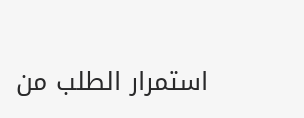استمرار الطلب من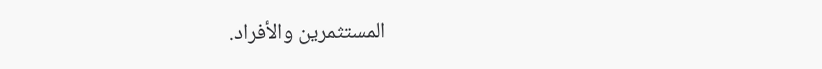المستثمرين والأفراد.